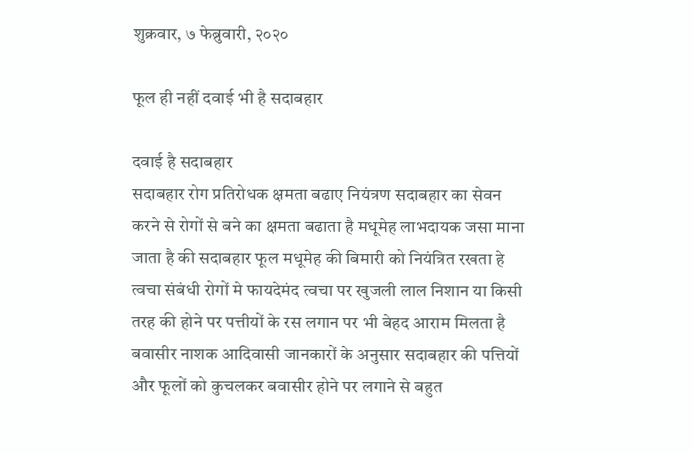शुक्रवार, ७ फेब्रुवारी, २०२०

फूल ही नहीं दवाई भी है सदाबहार

दवाई है सदाबहार
सदाबहार रोग प्रतिरोधक क्षमता बढाए नियंत्रण सदाबहार का सेवन करने से रोगों से बने का क्षमता बढाता है मधूमेह लाभदायक जसा माना जाता है की सदाबहार फूल मधूमेह की बिमारी को नियंत्रित रखता हे त्वचा संबंधी रोगों मे फायदेमंद त्वचा पर खुजली लाल निशान या किसी तरह की होने पर पत्तीयों के रस लगान पर भी बेहद आराम‌ मिलता है बवासीर नाशक आदिवासी जानकारों के अनुसार सदाबहार की पत्तियों और फूलों को कुचलकर बवासीर होने पर लगाने से बहुत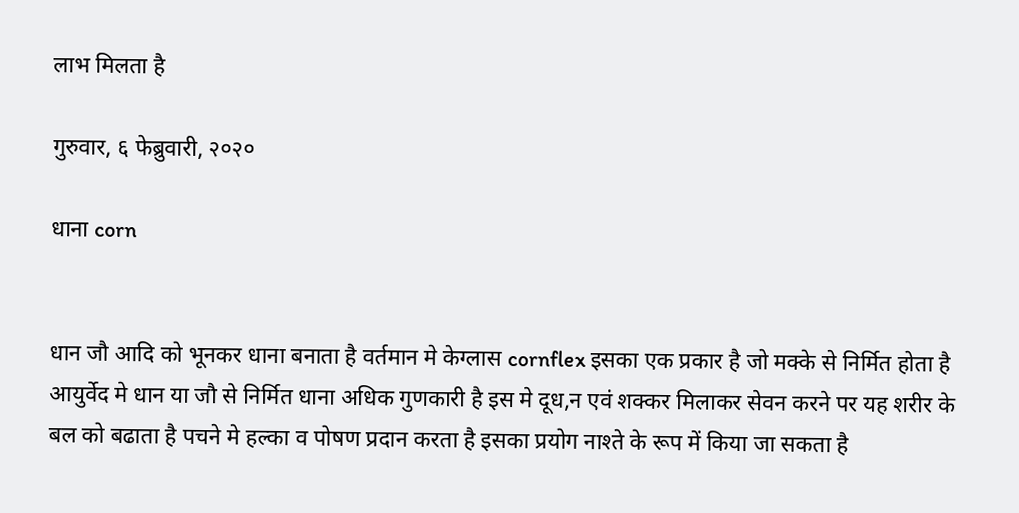लाभ मिलता है

गुरुवार, ६ फेब्रुवारी, २०२०

धाना corn


धान जौ आदि को भूनकर धाना बनाता है वर्तमान मे केग्लास cornflex इसका एक प्रकार है जो मक्के से निर्मित होता है आयुर्वेद मे धान या जौ से निर्मित धाना अधिक गुणकारी है इस मे दूध,न एवं शक्कर मिलाकर सेवन करने पर यह शरीर के बल को बढाता है पचने मे हल्का व पोषण प्रदान करता है इसका प्रयोग नाश्ते के रूप में किया जा सकता है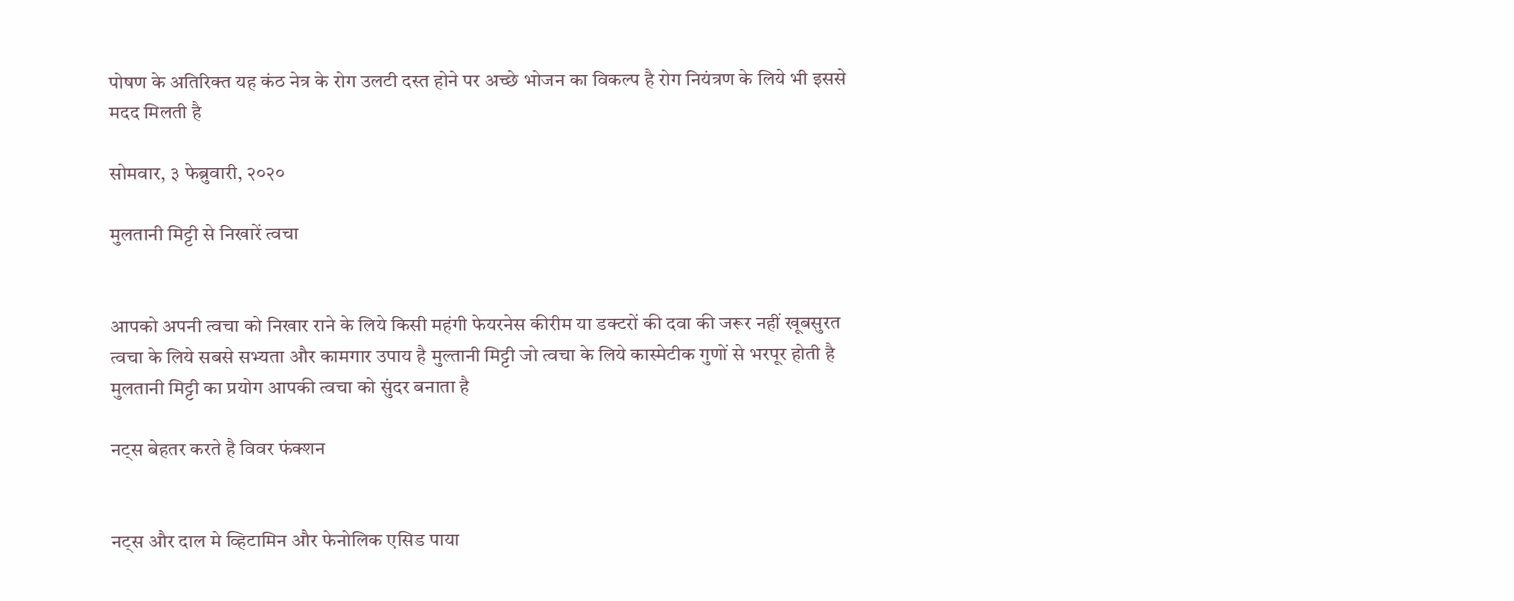पोषण के अतिरिक्त यह कंठ नेत्र के रोग उलटी दस्त होने पर अच्छे भोजन का विकल्प है रोग नियंत्रण के लिये भी इससे मदद मिलती है

सोमवार, ३ फेब्रुवारी, २०२०

मुलतानी मिट्टी से निखारें त्वचा


आपको अपनी त्वचा को निखार राने के लिये किसी महंगी फेयरनेस कीरीम या डक्टरों की दवा की जरूर नहीं खूबसुरत त्वचा के लिये सबसे सभ्यता और कामगार उपाय है मुल्तानी मिट्टी जो त्वचा के लिये कास्मेटीक गुणों से भरपूर होती है मुलतानी मिट्टी का प्रयोग आपकी त्वचा को सुंदर बनाता है

नट्स बेहतर करते है विवर फंक्शन


नट्स और दाल मे व्हिटामिन और फेनोलिक एसिड पाया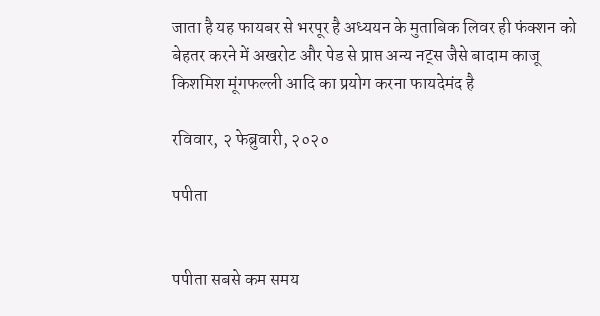जाता है यह फायबर से भरपूर है अध्ययन के मुताबिक लिवर ही फंक्शन को बेहतर करने में अखरोट और पेड से प्राप्त अन्य नट्स जैसे बादाम काजू किशमिश मूंगफल्ली आदि का प्रयोग करना फायदेमंद है

रविवार, २ फेब्रुवारी, २०२०

पपीता


पपीता सबसे कम समय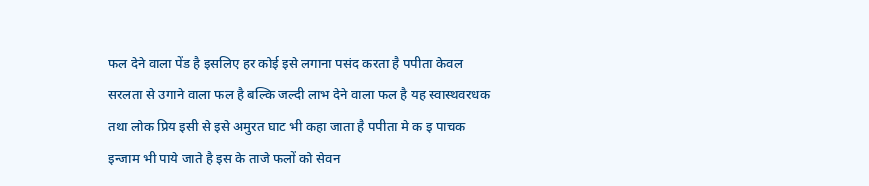फल देने वाला पेंड है इसलिए हर कोई इसे लगाना पसंद करता है पपीता केवल सरलता से उगाने वाला फल है बल्कि जल्दी लाभ देने वाला फल है यह स्वास्थवरधक तथा लोक प्रिय इसी से इसे अमुरत घाट भी कहा जाता है पपीता मे क इ पाचक इन्जाम भी पाये जाते है इस के ताजे फलों को सेवन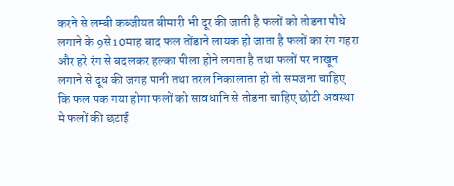करने से लम्बी कब्जीयत बीमारी भी दूर की जाती है फलों को तोडना पौधे लगाने के 9से10माह बाद फल तोंडाने लायक हो जाता है फलों का रंग गहरा और हरे रंग से बदलकर हल्का पीला होने लगता है तथा फलों पर नाखून लगाने से दूध की जगह पानी तथा तरल निकालाता हो तो समजना चाहिए कि फल पक गया होगा फलों को सावधानि से तोडना चाहिए छोटी अवस्था मे फलों की छटाई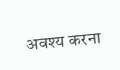अवश्य करना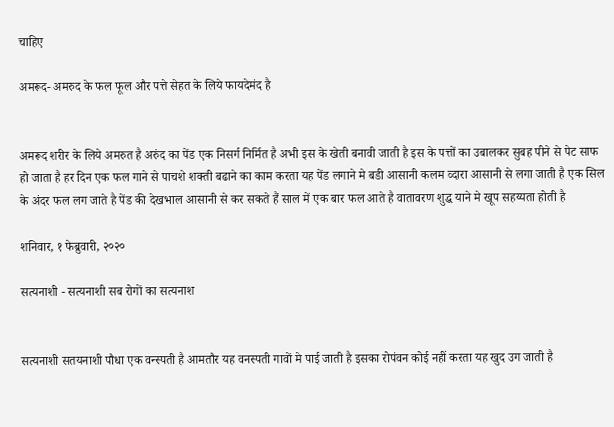चाहिए

अमरूद- अमरुद के फल फूल और पत्ते सेहत के लिये फायदेमंद है


अमरूद शरीर के लिये अमरुत है अरुंद का पेंड एक निसर्ग निर्मित है अभी इस के खेती बनावी जाती है इस के पत्तों का उबालकर सुबह पीने से पेट साफ हो जाता है हर दिन एक फल गाने से पाचशे शक्ती बढाने का काम करता यह पेंड लगाने मे बडी आसानी कलम व्दारा आसानी से लगा जाती है एक सिल के अंदर फल लग जाते है पेंड की देखभाल आसानी से कर सकते हैं साल में एक बार फल आते है वातावरण शुद्ध याने मे खूप सहय्यता होती है

शनिवार, १ फेब्रुवारी, २०२०

सत्यनाशी - सत्यनाशी सब रोगों का सत्यनाश


सत्यनाशी सतयनाशी पौधा एक वन्स्पती है आमतौर यह वनस्पती गावों मे पाई जाती है इसका रोपंवन कोई‌ नहीं करता यह खुद उग जाती है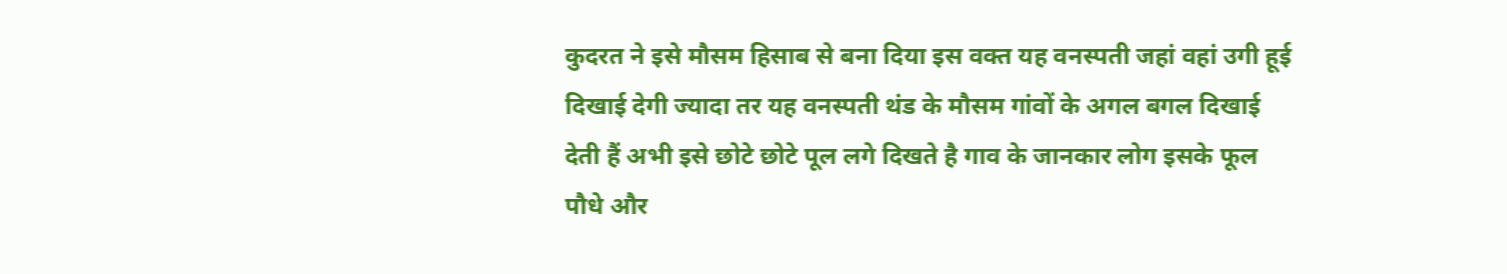कुदरत ने‌ इसे मौसम हिसाब से बना दिया इस वक्त यह वनस्पती जहां‌ वहां उगी हूई दिखाई देगी ज्यादा तर यह वनस्पती थंड के मौसम गांवों के अगल बगल दिखाई देती हैं अभी इसे छोटे छोटे पूल लगे दिखते है गाव के जानकार लोग इसके फूल पौधे और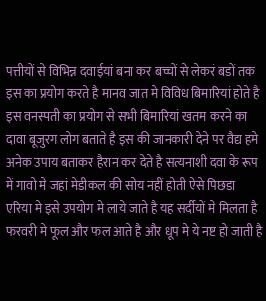पत्तीयों से विभिन्न दवाईयां बना कर बच्चों से लेकरं बडों तक इस का प्रयोग करते है मानव जात मे विविध बिमारियां होते है इस वनस्पती का प्रयोग से सभी बिमारियां खतम करने का दावा बूजुरग लोग बताते है इस की जानकारी देने पर वैद्य हमे अनेक उपाय बताकर हैरान कर देते है सत्यनाशी दवा के रूप में गावो मे जहां मेडीकल की सोय नहीं होती ऐसे पिछडा एरिया मे इसे उपयोग मे लाये जाते है यह सर्दीयों मे मिलता है फरवरी मे फूल और फल आते है और धूप मे ये नष्ट हो जाती है